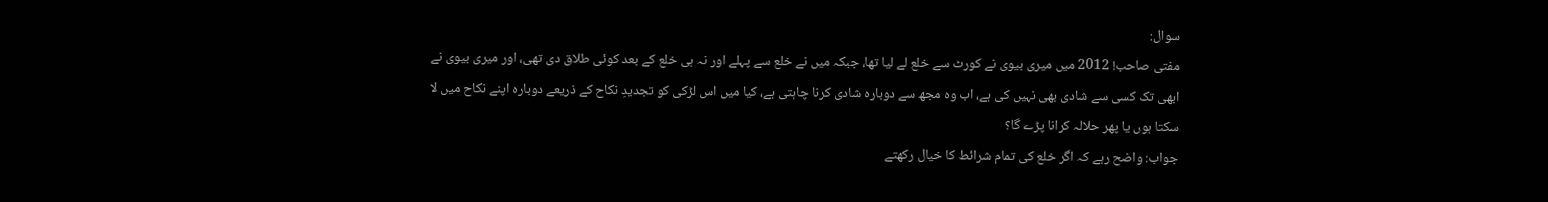سوال:
مفتی صاحب! 2012 میں میری بیوی نے کورٹ سے خلع لے لیا تھا، جبکہ میں نے خلع سے پہلے اور نہ ہی خلع کے بعد کوئی طلاق دی تھی، اور میری بیوی نے ابھی تک کسی سے شادی بھی نہیں کی ہے، اب وہ مجھ سے دوبارہ شادی کرنا چاہتی ہے، کیا میں اس لڑکی کو تجدیدِ نکاح کے ذریعے دوبارہ اپنے نکاح میں لا سکتا ہوں یا پھر حلالہ کرانا پڑے گا؟
جواب: واضح رہے کہ اگر خلع کی تمام شرائط کا خیال رکھتے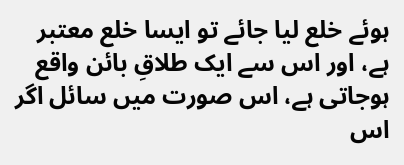ہوئے خلع لیا جائے تو ایسا خلع معتبر ہے، اور اس سے ایک طلاقِ بائن واقع ہوجاتی ہے، اس صورت میں سائل اگر اس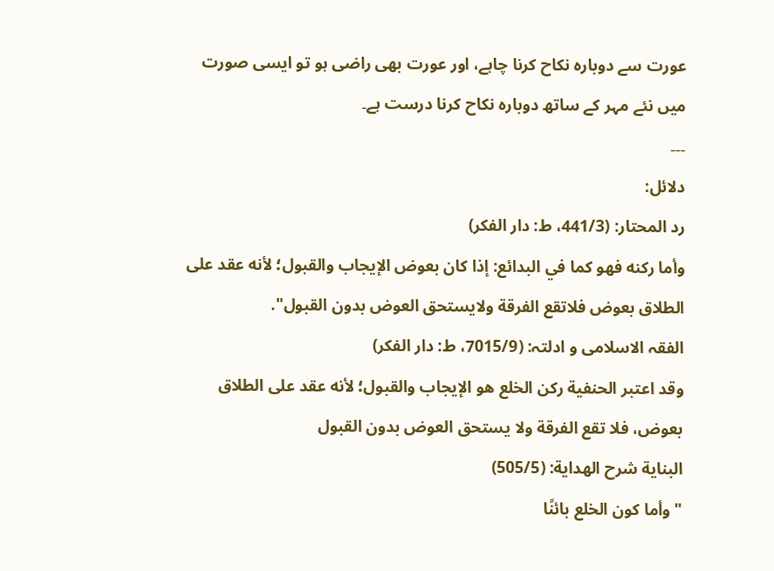عورت سے دوبارہ نکاح کرنا چاہے، اور عورت بھی راضی ہو تو ایسی صورت میں نئے مہر کے ساتھ دوبارہ نکاح کرنا درست ہے۔
۔۔۔
دلائل:
رد المحتار: (441/3، ط: دار الفکر)
وأما ركنه فهو كما في البدائع: إذا كان بعوض الإيجاب والقبول؛ لأنه عقد على الطلاق بعوض فلاتقع الفرقة ولايستحق العوض بدون القبول".
الفقہ الاسلامی و ادلتہ: (7015/9، ط: دار الفکر)
وقد اعتبر الحنفية ركن الخلع هو الإيجاب والقبول؛ لأنه عقد على الطلاق بعوض، فلا تقع الفرقة ولا يستحق العوض بدون القبول
البناية شرح الهداية: (505/5)
"وأما كون الخلع بائنًا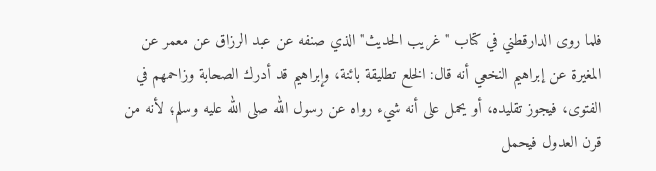فلما روى الدارقطني في كتاب "غريب الحديث" الذي صنفه عن عبد الرزاق عن معمر عن المغيرة عن إبراهيم النخعي أنه قال: الخلع تطليقة بائنة، وإبراهيم قد أدرك الصحابة وزاحمهم في الفتوى، فيجوز تقليده، أو يحمل على أنه شيء رواه عن رسول الله صلى الله عليه وسلم؛ لأنه من قرن العدول فيحمل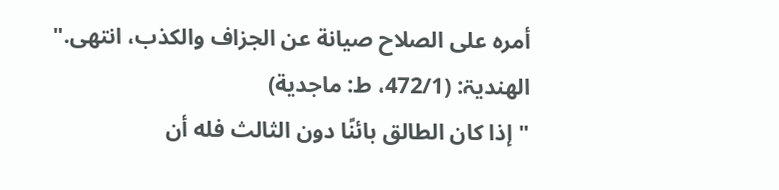أمره على الصلاح صيانة عن الجزاف والكذب، انتهى."
الھندیۃ: (472/1، ط: ماجدیة)
"إذا كان الطالق بائنًا دون الثالث فله أن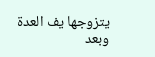يتزوجها يف العدة وبعد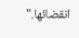انقضائها."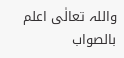واللہ تعالٰی اعلم بالصواب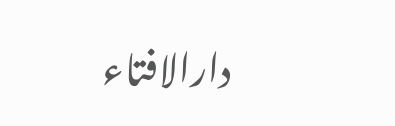دارالافتاء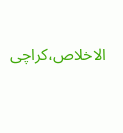الاخلاص،کراچی